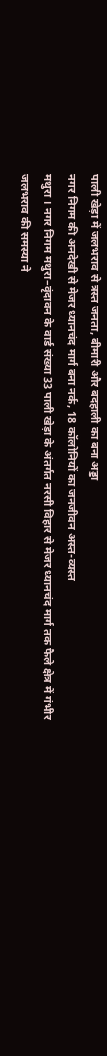पाली खेड़ा में जलभराव से त्रस्त जनता, बीमारी और बदहाली का बना अड्डा
नगर निगम की अनदेखी से मेजर ध्यानचंद मार्ग बना नर्क, 18 कॉलोनियों का जनजीवन अस्त-व्यस्त
मथुरा । नगर निगम मथुरा–वृंदावन के वार्ड संख्या 33 पाली खेड़ा के अंतर्गत नरसी विहार से मेजर ध्यानचंद मार्ग तक फैले क्षेत्र में गंभीर जलभराव की समस्या ने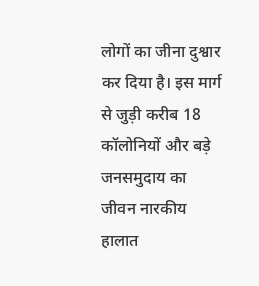लोगों का जीना दुश्वार कर दिया है। इस मार्ग से जुड़ी करीब 18 कॉलोनियों और बड़े जनसमुदाय का जीवन नारकीय हालात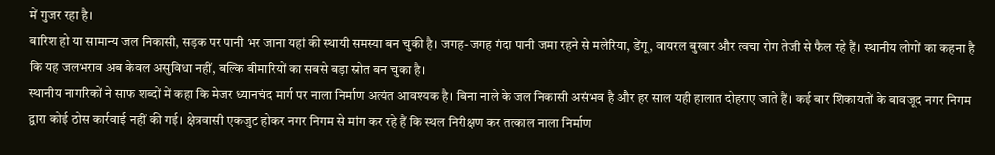में गुजर रहा है।
बारिश हो या सामान्य जल निकासी, सड़क पर पानी भर जाना यहां की स्थायी समस्या बन चुकी है। जगह-जगह गंदा पानी जमा रहने से मलेरिया, डेंगू, वायरल बुखार और त्वचा रोग तेजी से फैल रहे हैं। स्थानीय लोगों का कहना है कि यह जलभराव अब केवल असुविधा नहीं, बल्कि बीमारियों का सबसे बड़ा स्रोत बन चुका है।
स्थानीय नागरिकों ने साफ शब्दों में कहा कि मेजर ध्यानचंद मार्ग पर नाला निर्माण अत्यंत आवश्यक है। बिना नाले के जल निकासी असंभव है और हर साल यही हालात दोहराए जाते हैं। कई बार शिकायतों के बावजूद नगर निगम द्वारा कोई ठोस कार्रवाई नहीं की गई। क्षेत्रवासी एकजुट होकर नगर निगम से मांग कर रहे हैं कि स्थल निरीक्षण कर तत्काल नाला निर्माण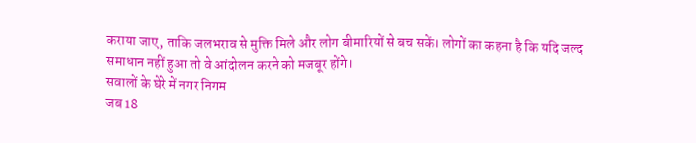कराया जाए, ताकि जलभराव से मुक्ति मिले और लोग बीमारियों से बच सकें। लोगों का कहना है कि यदि जल्द समाधान नहीं हुआ तो वे आंदोलन करने को मजबूर होंगे।
सवालों के घेरे में नगर निगम
जब 18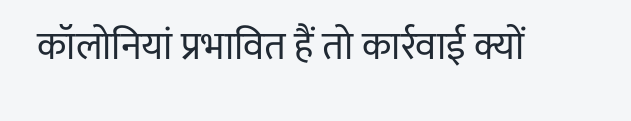कॉलोनियां प्रभावित हैं तो कार्रवाई क्यों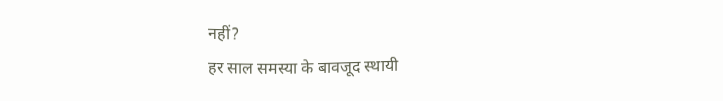नहीं?
हर साल समस्या के बावजूद स्थायी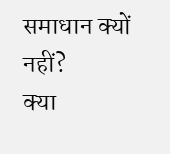समाधान क्यों नहीं?
क्या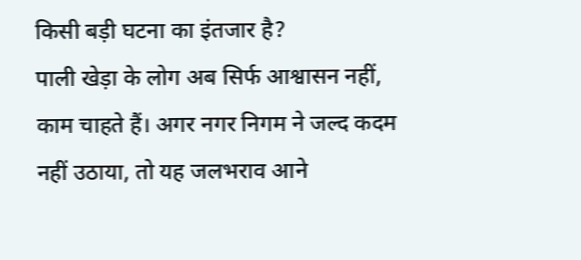किसी बड़ी घटना का इंतजार है?
पाली खेड़ा के लोग अब सिर्फ आश्वासन नहीं, काम चाहते हैं। अगर नगर निगम ने जल्द कदम नहीं उठाया, तो यह जलभराव आने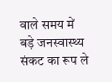वाले समय में बड़े जनस्वास्थ्य संकट का रूप ले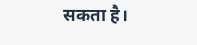सकता है।